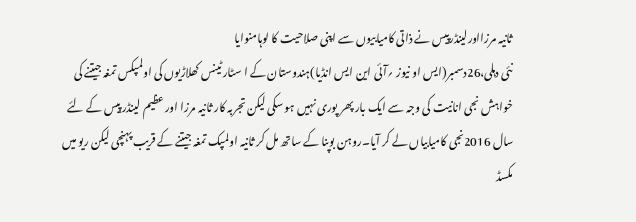ثانیہ مرزااورلینڈرپیس نے ذاتی کامیابیوں سے اپنی صلاحیت کا لوہامنوایا
نئی دہلی،26دسمبر(ایس او نیوز ؍آئی این ایس انڈیا)ہندوستان کے ا سٹار ٹینس کھلاڑیوں کی اولمپکس تمغہ جیتنے کی خواہش نجی انانیت کی وجہ سے ایک بار پھر پوری نہیں ہو سکی لیکن تجربہ کار ثانیہ مرزا اور عظیم لینڈر پیس کے لئے سال 2016نجی کامیابیاں لے کر آیا۔روہن بوپنا کے ساتھ مل کر ثانیہ اولمپک تمغہ جیتنے کے قریب پہنچی لیکن ریو میں مکسڈ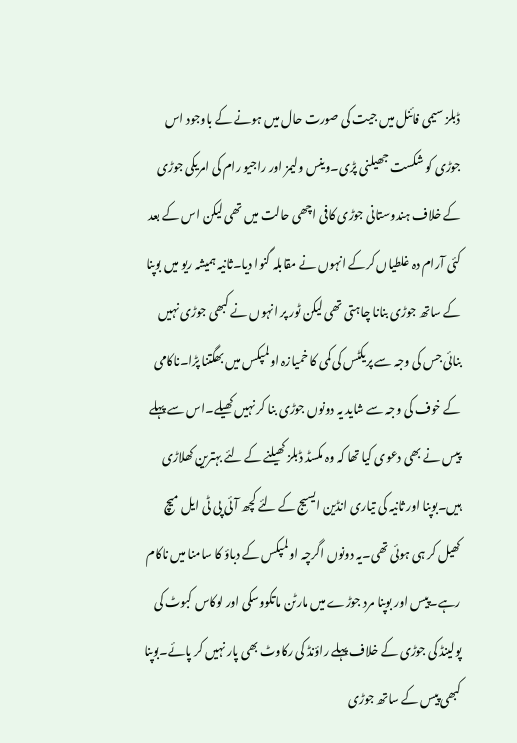ڈبلز سیمی فائنل میں جیت کی صورت حال میں ہونے کے باوجود اس جوڑی کو شکست جھیلنی پڑی۔وینس ولیمز اور راجیو رام کی امریکی جوڑی کے خلاف ہندوستانی جوڑی کافی اچھی حالت میں تھی لیکن اس کے بعد کئی آرام دہ غلطیاں کرکے انہوں نے مقابلہ گنوا دیا۔ثانیہ ہمیشہ ریو میں بوپنا کے ساتھ جوڑی بنانا چاہتی تھی لیکن ٹور پر انہوں نے کبھی جوڑی نہیں بنائی جس کی وجہ سے پریکٹس کی کمی کا خمیازہ اولمپکس میں بھگتنا پڑا۔ناکامی کے خوف کی وجہ سے شاید یہ دونوں جوڑی بنا کر نہیں کھیلے۔اس سے پہلے پیس نے بھی دعوی کیا تھا کہ وہ مکسڈ ڈبلز کھیلنے کے لئے بہترین کھلاڑی ہیں۔بوپنا اور ثانیہ کی تیاری انڈین ایسیج کے لئے کچھ آئی پی ٹی ایل میچ کھیل کر ہی ہوئی تھی۔یہ دونوں اگرچہ اولمپکس کے دباؤ کا سامنا میں ناکام رہے۔پیس اور بوپنا مرد جوڑے میں مارٹن ماتکووسکی اور لوکاس کبوٹ کی پولینڈ کی جوڑی کے خلاف پہلے راؤنڈ کی رکاوٹ بھی پار نہیں کر پائے۔بوپنا کبھی پیس کے ساتھ جوڑی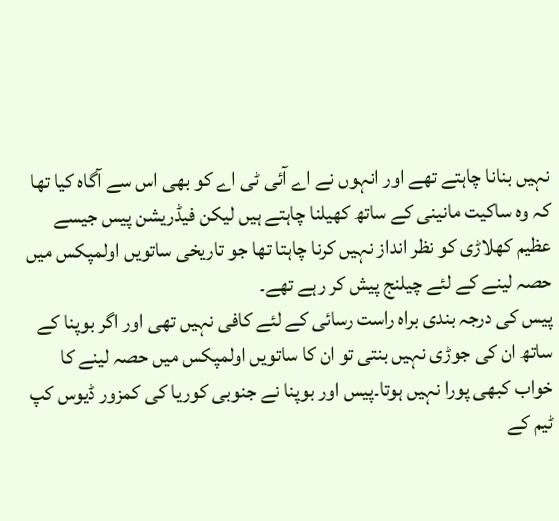نہیں بنانا چاہتے تھے اور انہوں نے اے آئی ٹی اے کو بھی اس سے آگاہ کیا تھا کہ وہ ساکیت مانینی کے ساتھ کھیلنا چاہتے ہیں لیکن فیڈریشن پیس جیسے عظیم کھلاڑی کو نظر انداز نہیں کرنا چاہتا تھا جو تاریخی ساتویں اولمپکس میں حصہ لینے کے لئے چیلنج پیش کر رہے تھے۔
پیس کی درجہ بندی براہ راست رسائی کے لئے کافی نہیں تھی اور اگر بوپنا کے ساتھ ان کی جوڑی نہیں بنتی تو ان کا ساتویں اولمپکس میں حصہ لینے کا خواب کبھی پورا نہیں ہوتا۔پیس اور بوپنا نے جنوبی کوریا کی کمزور ڈیوس کپ ٹیم کے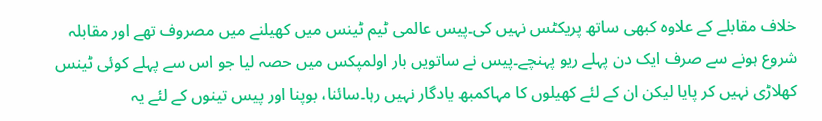خلاف مقابلے کے علاوہ کبھی ساتھ پریکٹس نہیں کی۔پیس عالمی ٹیم ٹینس میں کھیلنے میں مصروف تھے اور مقابلہ شروع ہونے سے صرف ایک دن پہلے ریو پہنچے۔پیس نے ساتویں بار اولمپکس میں حصہ لیا جو اس سے پہلے کوئی ٹینس کھلاڑی نہیں کر پایا لیکن ان کے لئے کھیلوں کا مہاکمبھ یادگار نہیں رہا۔سائنا، بوپنا اور پیس تینوں کے لئے یہ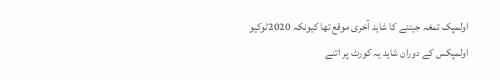اولمپک تمغہ جیتنے کا شاید آخری موقع تھا کیونکہ 2020ٹوکیو اولمپکس کے دوران شاید یہ کورٹ پر اتنے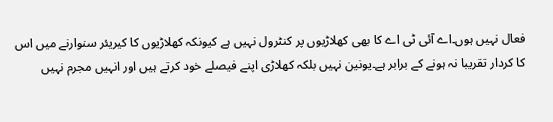فعال نہیں ہوں۔اے آئی ٹی اے کا بھی کھلاڑیوں پر کنٹرول نہیں ہے کیونکہ کھلاڑیوں کا کیریئر سنوارنے میں اس کا کردار تقریبا نہ ہونے کے برابر ہے۔یونین نہیں بلکہ کھلاڑی اپنے فیصلے خود کرتے ہیں اور انہیں مجرم نہیں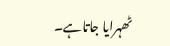ٹھہرایا جاتاہے۔